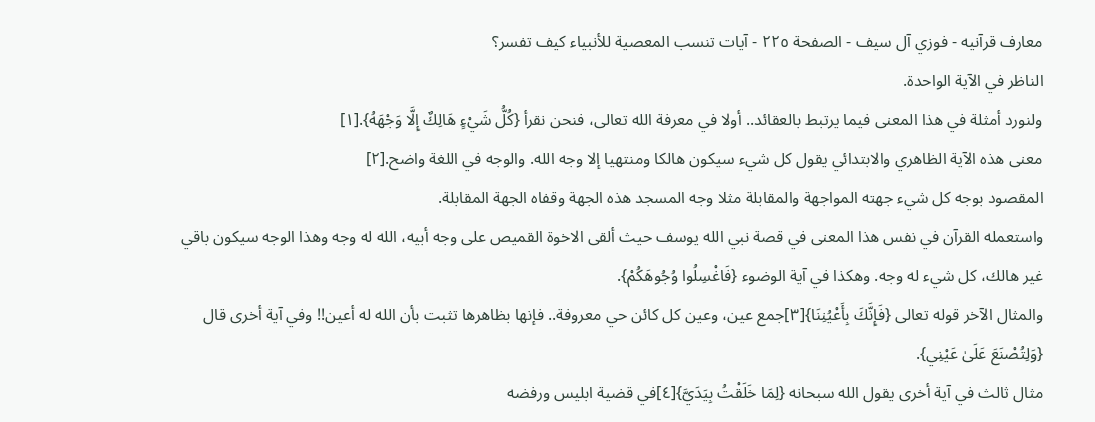معارف قرآنيه - فوزي آل سيف - الصفحة ٢٢٥ - آيات تنسب المعصية للأنبياء كيف تفسر؟
الناظر في الآية الواحدة.
ولنورد أمثلة في هذا المعنى فيما يرتبط بالعقائد.. أولا في معرفة الله تعالى، فنحن نقرأ {كُلُّ شَيْءٍ هَالِكٌ إِلَّا وَجْهَهُ}.[١]
معنى هذه الآية الظاهري والابتدائي يقول كل شيء سيكون هالكا ومنتهيا إلا وجه الله. والوجه في اللغة واضح.[٢]
المقصود بوجه كل شيء جهته المواجهة والمقابلة مثلا وجه المسجد هذه الجهة وقفاه الجهة المقابلة.
واستعمله القرآن في نفس هذا المعنى في قصة نبي الله يوسف حيث ألقى الاخوة القميص على وجه أبيه، الله له وجه وهذا الوجه سيكون باقي غير هالك، كل شيء له وجه. وهكذا في آية الوضوء {فَاغْسِلُوا وُجُوهَكُمْ}.
والمثال الآخر قوله تعالى {فَإِنَّكَ بِأَعْيُنِنَا}[٣]جمع عين، وعين كل كائن حي معروفة.. فإنها بظاهرها تثبت بأن الله له أعين!! وفي آية أخرى قال {وَلِتُصْنَعَ عَلَىٰ عَيْنِي}.
مثال ثالث في آية أخرى يقول الله سبحانه {لِمَا خَلَقْتُ بِيَدَيَّ}[٤]في قضية ابليس ورفضه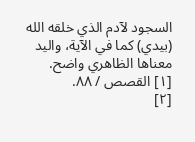السجود لآدم الذي خلقه الله (بيدي) كما في الآية، واليد معناها الظاهري واضح.
[١] القصص / ٨٨.
[٢]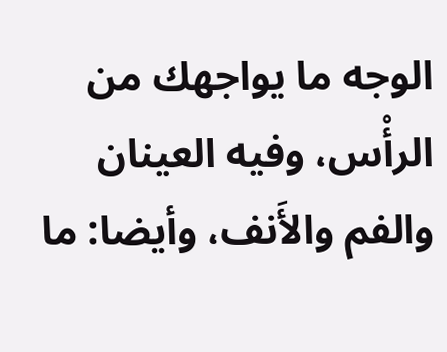الوجه ما يواجهك من الرأْس، وفيه العينان والفم والأَنف، وأيضا: ما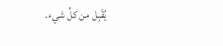يُقْبِل من كلِّ شيء.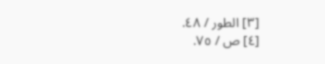[٣] الطور / ٤٨.
[٤] ص / ٧٥.